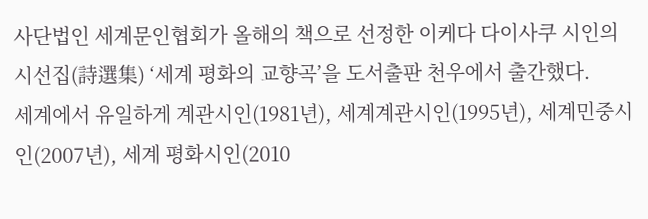사단법인 세계문인협회가 올해의 책으로 선정한 이케다 다이사쿠 시인의 시선집(詩選集) ‘세계 평화의 교향곡’을 도서출판 천우에서 출간했다.
세계에서 유일하게 계관시인(1981년), 세계계관시인(1995년), 세계민중시인(2007년), 세계 평화시인(2010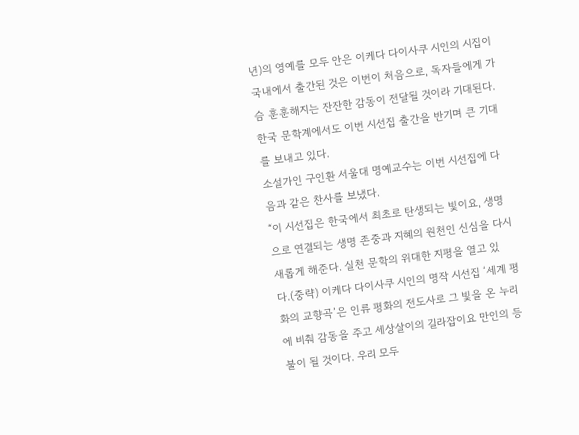년)의 영예를 모두 안은 이케다 다이사쿠 시인의 시집이 국내에서 출간된 것은 이번이 처음으로, 독자들에게 가슴 훈훈해지는 잔잔한 감동이 전달될 것이라 기대된다.
한국 문학계에서도 이번 시선집 출간을 반기며 큰 기대를 보내고 있다.
소설가인 구인환 서울대 명예교수는 이번 시선집에 다음과 같은 찬사를 보냈다.
“이 시선집은 한국에서 최초로 탄생되는 빛이요, 생명으로 연결되는 생명 존중과 지혜의 원천인 신심을 다시 새롭게 해준다. 실천 문학의 위대한 지평을 열고 있다.(중략) 이케다 다이사쿠 시인의 명작 시선집 ‘세계 평화의 교향곡’은 인류 평화의 전도사로 그 빛을 온 누리에 비춰 감동을 주고 세상살이의 길라잡이요 만인의 등불이 될 것이다. 우리 모두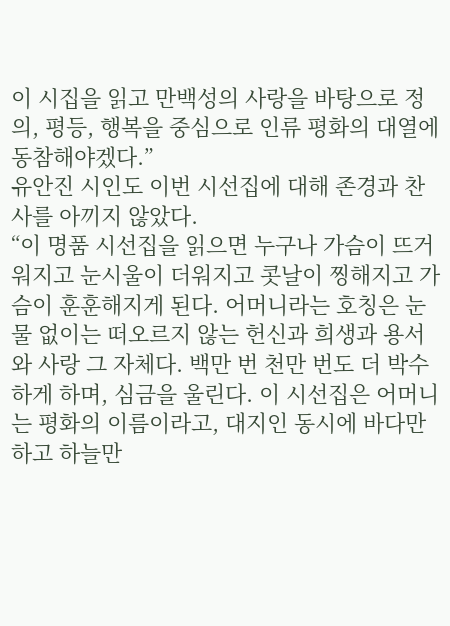이 시집을 읽고 만백성의 사랑을 바탕으로 정의, 평등, 행복을 중심으로 인류 평화의 대열에 동참해야겠다.”
유안진 시인도 이번 시선집에 대해 존경과 찬사를 아끼지 않았다.
“이 명품 시선집을 읽으면 누구나 가슴이 뜨거워지고 눈시울이 더워지고 콧날이 찡해지고 가슴이 훈훈해지게 된다. 어머니라는 호칭은 눈물 없이는 떠오르지 않는 헌신과 희생과 용서와 사랑 그 자체다. 백만 번 천만 번도 더 박수하게 하며, 심금을 울린다. 이 시선집은 어머니는 평화의 이름이라고, 대지인 동시에 바다만 하고 하늘만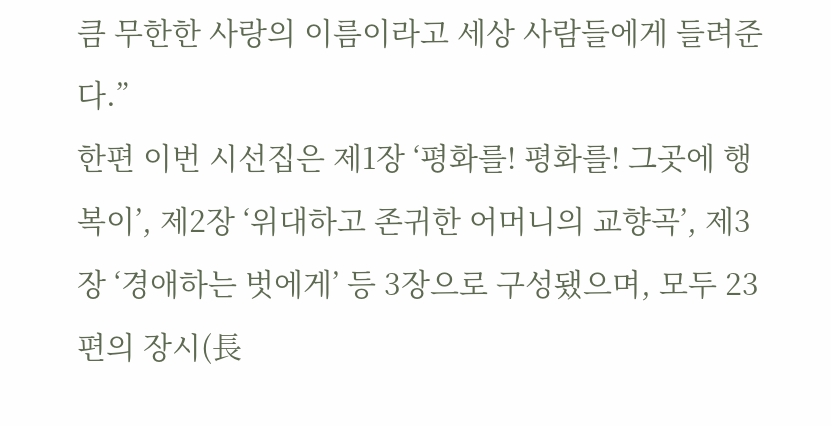큼 무한한 사랑의 이름이라고 세상 사람들에게 들려준다.”
한편 이번 시선집은 제1장 ‘평화를! 평화를! 그곳에 행복이’, 제2장 ‘위대하고 존귀한 어머니의 교향곡’, 제3장 ‘경애하는 벗에게’ 등 3장으로 구성됐으며, 모두 23편의 장시(長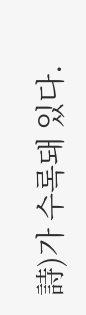詩)가 수록돼 있다.